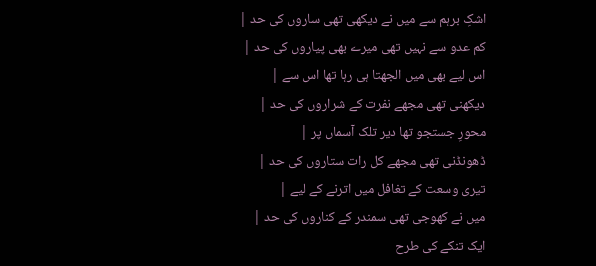اشکِ برہم سے میں نے دیکھی تھی ساروں کی حد |
کم عدو سے نہیں تھی میرے بھی پیاروں کی حد |
اس لیے بھی میں الجھتا ہی رہا تھا اس سے |
دیکھنی تھی مجھے نفرت کے شراروں کی حد |
محورِ جستجو تھا دیر تلک آسماں پر |
ڈھونڈنی تھی مجھے کل رات ستاروں کی حد |
تیری وسعت کے تغافل میں اترنے کے لیے |
میں نے کھوجی تھی سمندر کے کناروں کی حد |
ایک تنکے کی طرح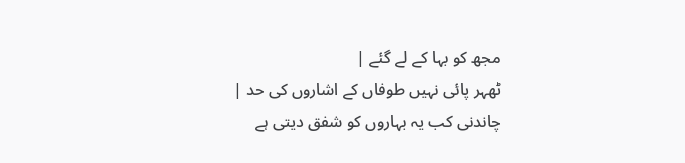مجھ کو بہا کے لے گئے |
ٹھہر پائی نہیں طوفاں کے اشاروں کی حد |
چاندنی کب یہ بہاروں کو شفق دیتی ہے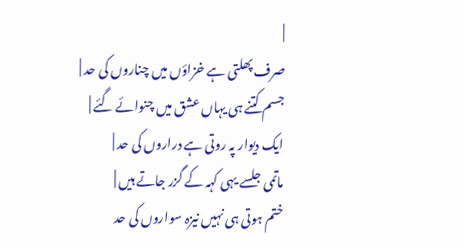|
صرف پھلتی ہے خزاؤں میں چناروں کی حد |
جسم کتنے ہی یہاں عشق میں چنوائے گئے |
ایک دیوار پہ روتی ہے دراروں کی حد |
ماتمی جلسے یہی کہہ کے گزر جاتے ہیں |
ختم ہوتی ہی نہیں نیزہ سواروں کی حد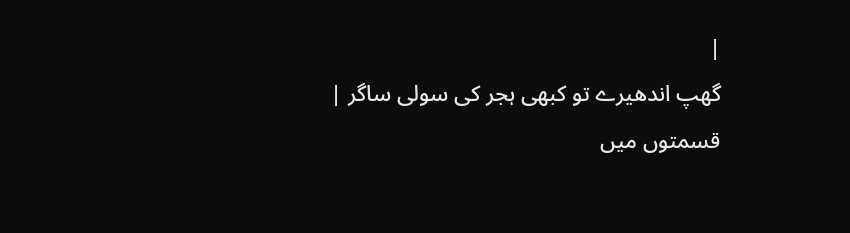|
گھپ اندھیرے تو کبھی ہجر کی سولی ساگر |
قسمتوں میں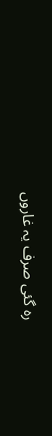رہ گئی صرف یہ غاروں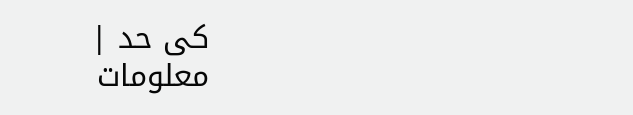کی حد |
معلومات